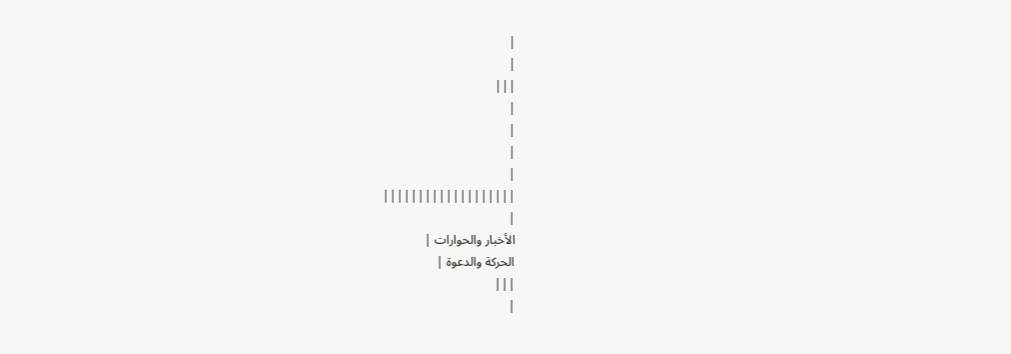|
|
|||
|
|
|
|
|||||||||||||||||||
|
الأخبار والحوارات |
الحركة والدعوة |
|||
|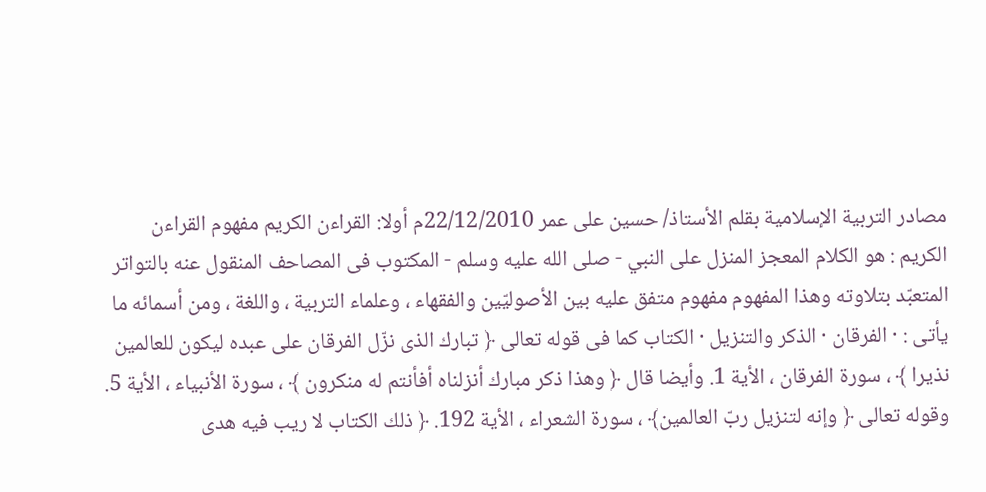مصادر التربية الإسلامية بقلم الأستاذ/ حسين على عمر 22/12/2010م أولا: القراءن الكريم مفهوم القراءن الكريم : هو الكلام المعجز المنزل على النبي - صلى الله عليه وسلم - المكتوب فى المصاحف المنقول عنه بالتواتر المتعبّد بتلاوته وهذا المفهوم مفهوم متفق عليه بين الأصوليّين والفقهاء ، وعلماء التربية ، واللغة ، ومن أسمائه ما يأتى : · الفرقان · الذكر والتنزيل · الكتاب كما فى قوله تعالى ﴿ تبارك الذى نزّل الفرقان على عبده ليكون للعالمين نذيرا ﴾ ، سورة الفرقان ، الأية 1. وأيضا قال ﴿ وهذا ذكر مبارك أنزلناه أفأنتم له منكرون ﴾ ، سورة الأنبياء ، الأية 5. وقوله تعالى ﴿ وإنه لتنزيل ربّ العالمين﴾ ، سورة الشعراء ، الأية 192. ﴿ ذلك الكتاب لا ريب فيه هدى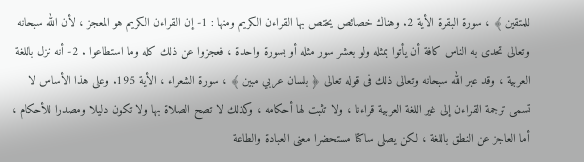للمتقين ﴾ ، سورة البقرة الأية 2. وهناك خصائص يختص بها القراءن الكريم ومنها : 1- إن القراءن الكريم هو المعجز ، لأن الله سبحانه وتعالى تحدى به الناس كافة أن يأتوا بمثله ولو بعشر سور مثله أو بسورة واحدة ، فعجزوا عن ذلك كله وما استطاعوا . 2- أنه نزل باللغة العربية ، وقد عبر الله سبحانه وتعالى ذلك فى قوله تعالى ﴿ بلسان عربي مبين ﴾ ، سورة الشعراء ، الأية 195. وعلى هذا الأساس لا تسمى ترجمة القراءن إلى غير اللغة العربية قراءنا ، ولا تثبت لها أحكامه ، وكذلك لا تصح الصلاة بها ولا تكون دليلا ومصدرا للأحكام ، أما العاجز عن النطق باللغة ، لكن يصلى ساكتا مستحضرا معنى العبادة والطاعة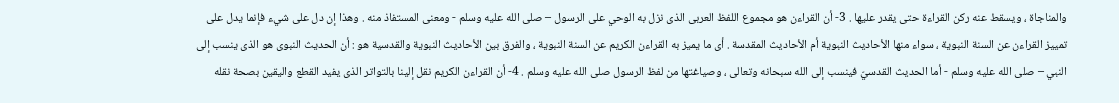والمناجاة ، ويسقط عنه ركن القراءة حتى يقدر عليها . 3- أن القراءن هو مجموع اللفظ العربى الذى نزل به الوحي على الرسول – صلى الله عليه وسلم - ومعنى المستفاذ منه . وهذا إن دل على شيء فإنما يدل على تمييز القراءن عن السنة النبوية ، سواء منها الأحاديث النبوية أم الأحاديث المقدسة . أى ما يميز به القراءن الكريم عن السنة النبوية ، والفرق بين الأحاديث النبوية والقدسية هو : أن الحديث النبوى هو الذى ينسب إلى النبي – صلى الله عليه وسلم - أما الحديث القدسيّ فينسب إلى الله سبحانه وتعالى ، وصياغتها من لفظ الرسول صلى الله عليه وسلم . 4- أن القراءن الكريم نقل إلينا بالتواتر الذى يفيد القطع واليقين بصحة نقله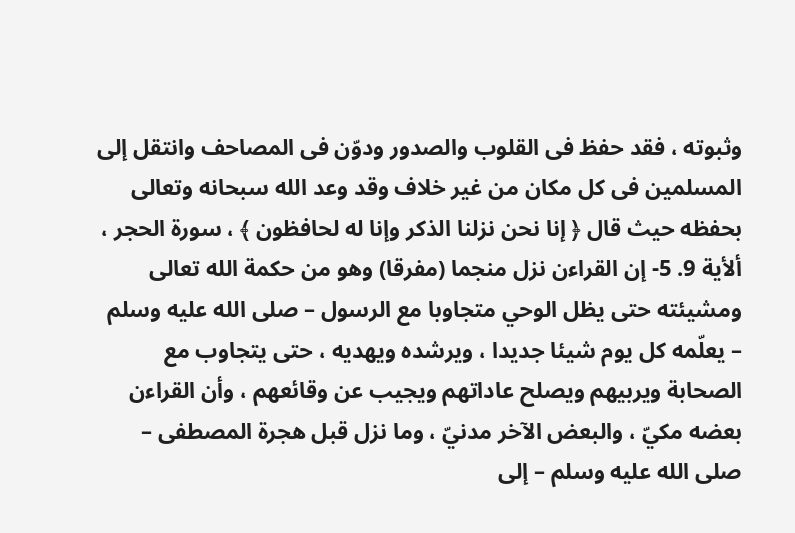وثبوته ، فقد حفظ فى القلوب والصدور ودوّن فى المصاحف وانتقل إلى المسلمين فى كل مكان من غير خلاف وقد وعد الله سبحانه وتعالى بحفظه حيث قال ﴿ إنا نحن نزلنا الذكر وإنا له لحافظون ﴾ ، سورة الحجر ، ألأية 9. 5- إن القراءن نزل منجما (مفرقا) وهو من حكمة الله تعالى ومشيئته حتى يظل الوحي متجاوبا مع الرسول – صلى الله عليه وسلم – يعلّمه كل يوم شيئا جديدا ، ويرشده ويهديه ، حتى يتجاوب مع الصحابة ويربيهم ويصلح عاداتهم ويجيب عن وقائعهم ، وأن القراءن بعضه مكيّ ، والبعض الآخر مدنيّ ، وما نزل قبل هجرة المصطفى – صلى الله عليه وسلم – إلى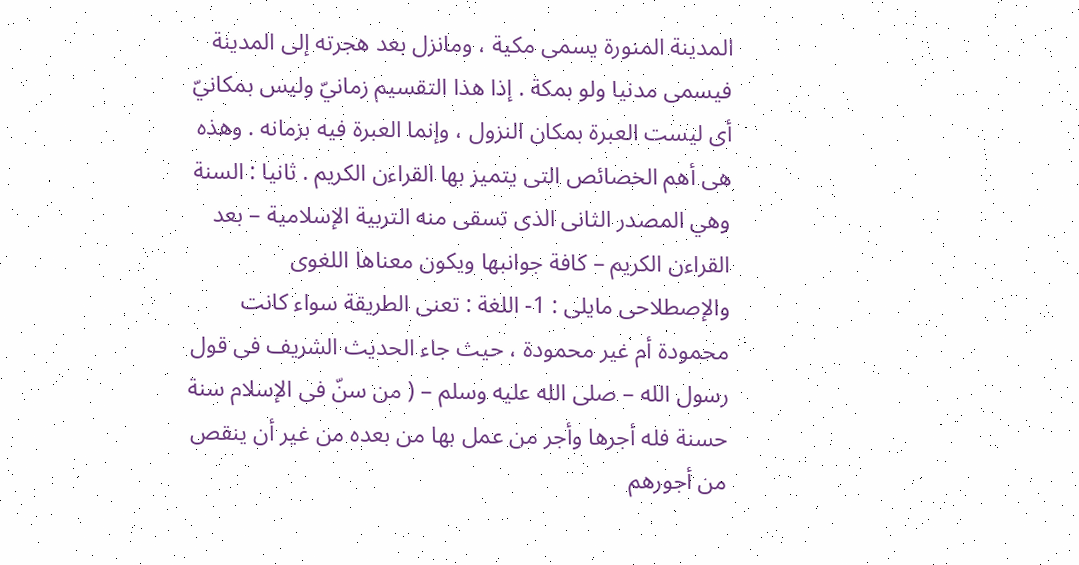المدينة المنورة يسمى مكية ، ومانزل بعد هجرته إلى المدينة فيسمى مدنيا ولو بمكة . إذا هذا التقسيم زمانيّ وليس بمكانيّ أى ليست العبرة بمكان النزول ، وإنما العبرة فيه بزمانه . وهذه هى أهم الخصائص التى يتميز بها القراءن الكريم . ثانيا : السنة وهي المصدر الثانى الذى تسقى منه التربية الإسلامية – بعد القراءن الكريم – كافة جوانبها ويكون معناها اللغوى والإصطلاحى مايلى : 1- اللغة : تعنى الطريقة سواء كانت محمودة أم غير محمودة ، حيث جاء الحديث الشريف فى قول رسول الله – صلى الله عليه وسلم – ( من سنّ فى الإسلام سنة حسنة فله أجرها وأجر من عمل بها من بعده من غير أن ينقص من أجورهم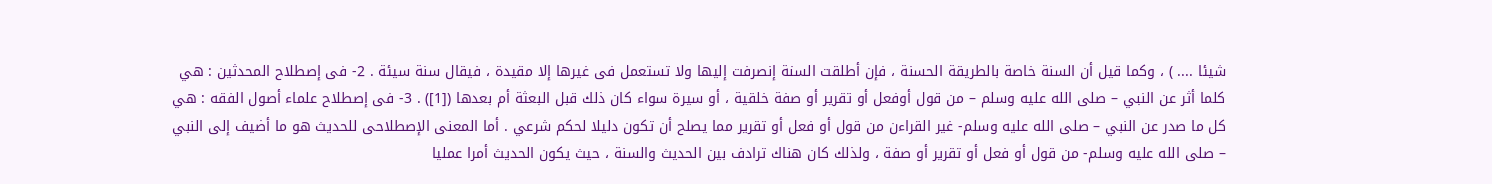شيئا .... ) ، وكما قيل أن السنة خاصة بالطريقة الحسنة ، فإن أطلقت السنة إنصرفت إليها ولا تستعمل فى غيرها إلا مقيدة ، فيقال سنة سيئة . 2- فى إصطلاح المحدثين : هي كلما أثر عن النبي – صلى الله عليه وسلم – من قول أوفعل أو تقرير أو صفة خلقية ، أو سيرة سواء كان ذلك قبل البعثة أم بعدها ([1]) . 3- فى إصطلاح علماء أصول الفقه : هي كل ما صدر عن النبي – صلى الله عليه وسلم- غير القراءن من قول أو فعل أو تقرير مما يصلح أن تكون دليلا لحكم شرعي . أما المعنى الإصطلاحى للحديث هو ما أضيف إلى النبي – صلى الله عليه وسلم- من قول أو فعل أو تقرير أو صفة ، ولذلك كان هناك ترادف بين الحديث والسنة ، حيث يكون الحديث أمرا عمليا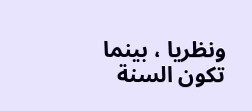ونظريا ، بينما تكون السنة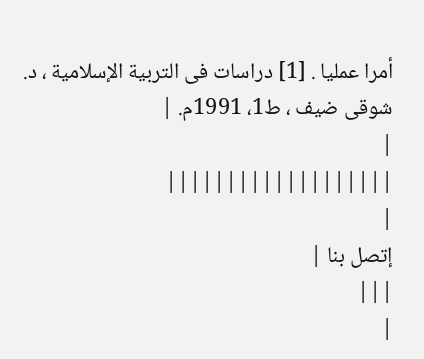أمرا عمليا . [1] دراسات فى التربية الإسلامية ، د. شوقى ضيف ، ط1، 1991م. |
|
|||||||||||||||||||
|
إتصل بنا |
|||
|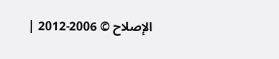الإصلاح © 2006-2012 |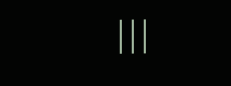|||